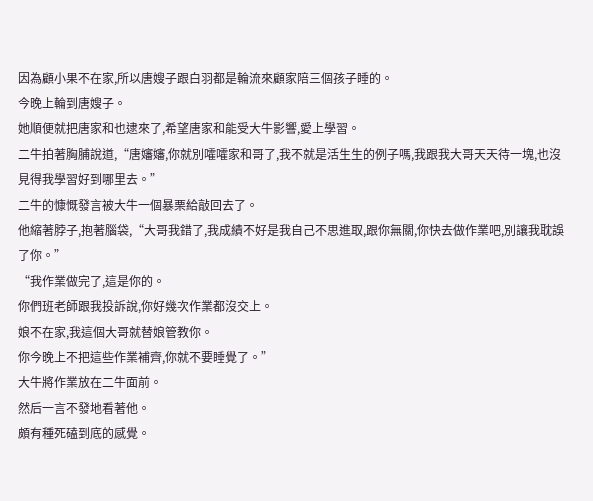因為顧小果不在家,所以唐嫂子跟白羽都是輪流來顧家陪三個孩子睡的。
今晚上輪到唐嫂子。
她順便就把唐家和也逮來了,希望唐家和能受大牛影響,愛上學習。
二牛拍著胸脯說道,“唐嬸嬸,你就別嚯嚯家和哥了,我不就是活生生的例子嗎,我跟我大哥天天待一塊,也沒見得我學習好到哪里去。”
二牛的慷慨發言被大牛一個暴栗給敲回去了。
他縮著脖子,抱著腦袋,“大哥我錯了,我成績不好是我自己不思進取,跟你無關,你快去做作業吧,別讓我耽誤了你。”
“我作業做完了,這是你的。
你們班老師跟我投訴說,你好幾次作業都沒交上。
娘不在家,我這個大哥就替娘管教你。
你今晚上不把這些作業補齊,你就不要睡覺了。”
大牛將作業放在二牛面前。
然后一言不發地看著他。
頗有種死磕到底的感覺。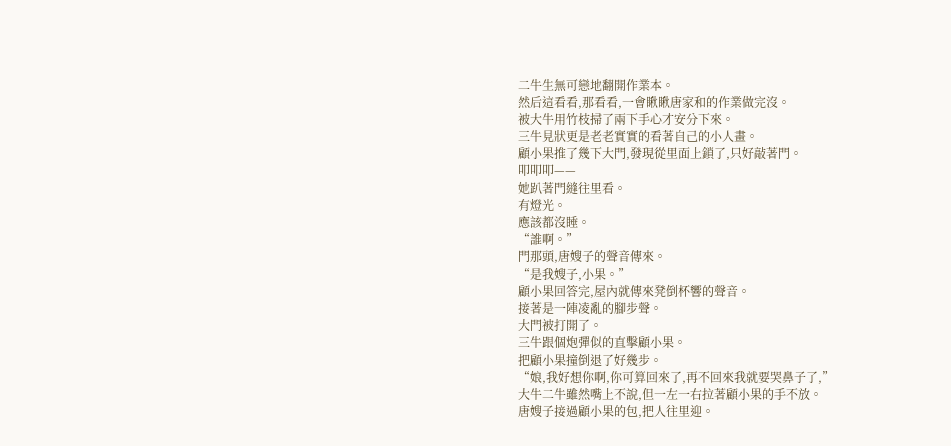二牛生無可戀地翻開作業本。
然后這看看,那看看,一會瞅瞅唐家和的作業做完沒。
被大牛用竹枝掃了兩下手心才安分下來。
三牛見狀更是老老實實的看著自己的小人畫。
顧小果推了幾下大門,發現從里面上鎖了,只好敲著門。
叩叩叩——
她趴著門縫往里看。
有燈光。
應該都沒睡。
“誰啊。”
門那頭,唐嫂子的聲音傳來。
“是我嫂子,小果。”
顧小果回答完,屋內就傳來凳倒杯響的聲音。
接著是一陣凌亂的腳步聲。
大門被打開了。
三牛跟個炮彈似的直擊顧小果。
把顧小果撞倒退了好幾步。
“娘,我好想你啊,你可算回來了,再不回來我就要哭鼻子了,”
大牛二牛雖然嘴上不說,但一左一右拉著顧小果的手不放。
唐嫂子接過顧小果的包,把人往里迎。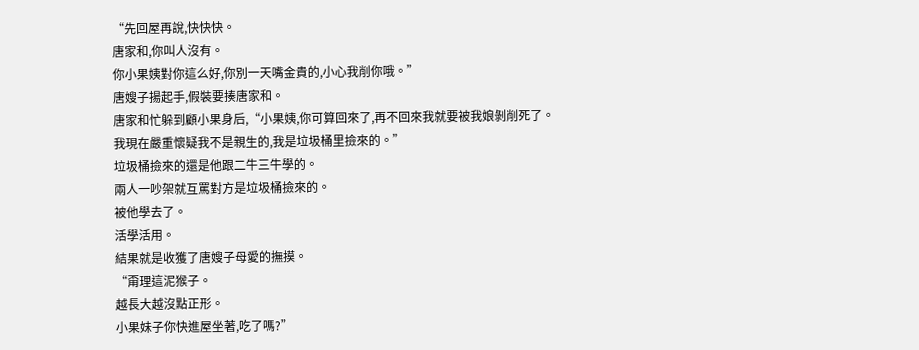“先回屋再說,快快快。
唐家和,你叫人沒有。
你小果姨對你這么好,你別一天嘴金貴的,小心我削你哦。”
唐嫂子揚起手,假裝要揍唐家和。
唐家和忙躲到顧小果身后,“小果姨,你可算回來了,再不回來我就要被我娘剝削死了。
我現在嚴重懷疑我不是親生的,我是垃圾桶里撿來的。”
垃圾桶撿來的還是他跟二牛三牛學的。
兩人一吵架就互罵對方是垃圾桶撿來的。
被他學去了。
活學活用。
結果就是收獲了唐嫂子母愛的撫摸。
“甭理這泥猴子。
越長大越沒點正形。
小果妹子你快進屋坐著,吃了嗎?”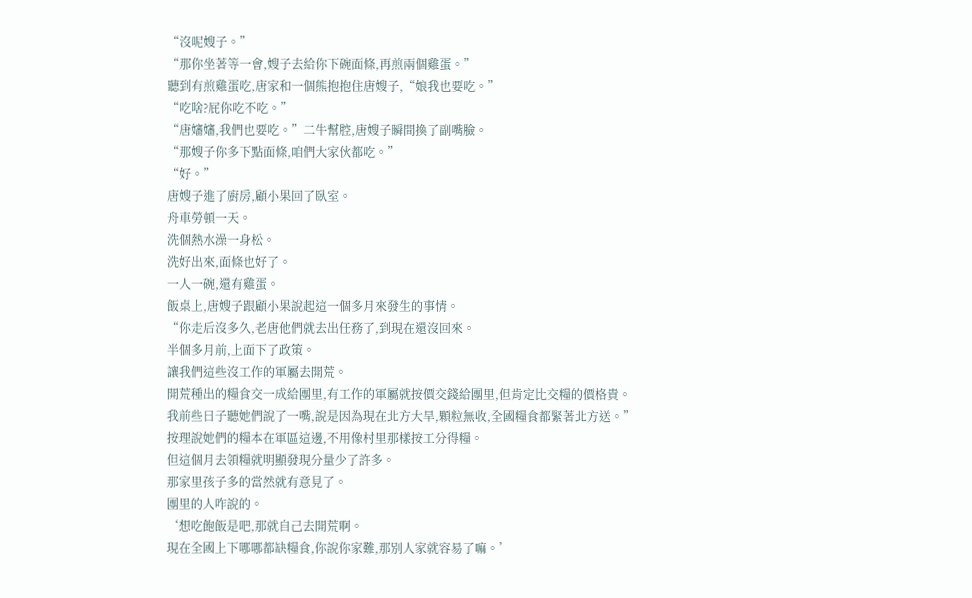“沒呢嫂子。”
“那你坐著等一會,嫂子去給你下碗面條,再煎兩個雞蛋。”
聽到有煎雞蛋吃,唐家和一個熊抱抱住唐嫂子,“娘我也要吃。”
“吃啥?屁你吃不吃。”
“唐嬸嬸,我們也要吃。”二牛幫腔,唐嫂子瞬間換了副嘴臉。
“那嫂子你多下點面條,咱們大家伙都吃。”
“好。”
唐嫂子進了廚房,顧小果回了臥室。
舟車勞頓一天。
洗個熱水澡一身松。
洗好出來,面條也好了。
一人一碗,還有雞蛋。
飯桌上,唐嫂子跟顧小果說起這一個多月來發生的事情。
“你走后沒多久,老唐他們就去出任務了,到現在還沒回來。
半個多月前,上面下了政策。
讓我們這些沒工作的軍屬去開荒。
開荒種出的糧食交一成給團里,有工作的軍屬就按價交錢給團里,但肯定比交糧的價格貴。
我前些日子聽她們說了一嘴,說是因為現在北方大旱,顆粒無收,全國糧食都緊著北方送。”
按理說她們的糧本在軍區這邊,不用像村里那樣按工分得糧。
但這個月去領糧就明顯發現分量少了許多。
那家里孩子多的當然就有意見了。
團里的人咋說的。
‘想吃飽飯是吧,那就自己去開荒啊。
現在全國上下哪哪都缺糧食,你說你家難,那別人家就容易了嘛。’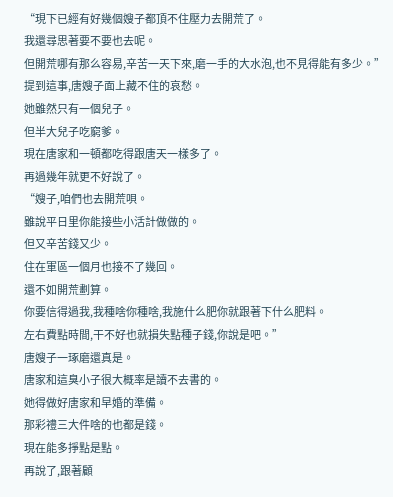“現下已經有好幾個嫂子都頂不住壓力去開荒了。
我還尋思著要不要也去呢。
但開荒哪有那么容易,辛苦一天下來,磨一手的大水泡,也不見得能有多少。”
提到這事,唐嫂子面上藏不住的哀愁。
她雖然只有一個兒子。
但半大兒子吃窮爹。
現在唐家和一頓都吃得跟唐天一樣多了。
再過幾年就更不好說了。
“嫂子,咱們也去開荒唄。
雖說平日里你能接些小活計做做的。
但又辛苦錢又少。
住在軍區一個月也接不了幾回。
還不如開荒劃算。
你要信得過我,我種啥你種啥,我施什么肥你就跟著下什么肥料。
左右費點時間,干不好也就損失點種子錢,你說是吧。”
唐嫂子一琢磨還真是。
唐家和這臭小子很大概率是讀不去書的。
她得做好唐家和早婚的準備。
那彩禮三大件啥的也都是錢。
現在能多掙點是點。
再說了,跟著顧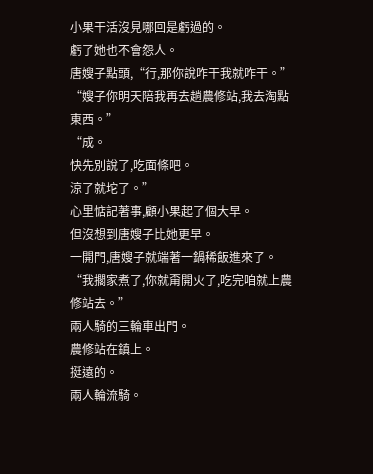小果干活沒見哪回是虧過的。
虧了她也不會怨人。
唐嫂子點頭,“行,那你說咋干我就咋干。”
“嫂子你明天陪我再去趟農修站,我去淘點東西。”
“成。
快先別說了,吃面條吧。
涼了就坨了。”
心里惦記著事,顧小果起了個大早。
但沒想到唐嫂子比她更早。
一開門,唐嫂子就端著一鍋稀飯進來了。
“我擱家煮了,你就甭開火了,吃完咱就上農修站去。”
兩人騎的三輪車出門。
農修站在鎮上。
挺遠的。
兩人輪流騎。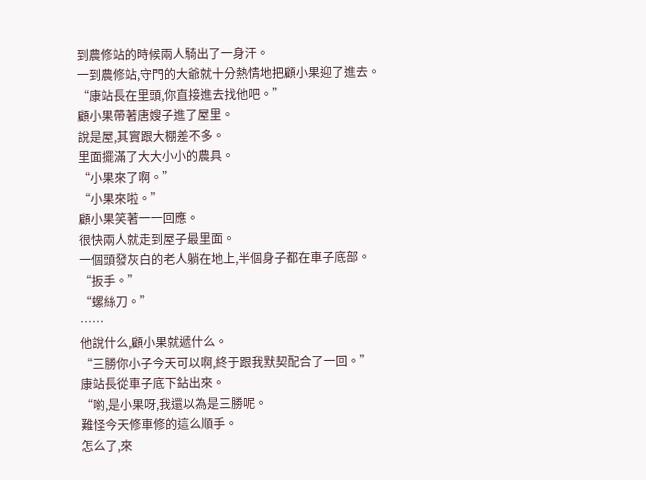到農修站的時候兩人騎出了一身汗。
一到農修站,守門的大爺就十分熱情地把顧小果迎了進去。
“康站長在里頭,你直接進去找他吧。”
顧小果帶著唐嫂子進了屋里。
說是屋,其實跟大棚差不多。
里面擺滿了大大小小的農具。
“小果來了啊。”
“小果來啦。”
顧小果笑著一一回應。
很快兩人就走到屋子最里面。
一個頭發灰白的老人躺在地上,半個身子都在車子底部。
“扳手。”
“螺絲刀。”
……
他說什么,顧小果就遞什么。
“三勝你小子今天可以啊,終于跟我默契配合了一回。”
康站長從車子底下鉆出來。
“喲,是小果呀,我還以為是三勝呢。
難怪今天修車修的這么順手。
怎么了,來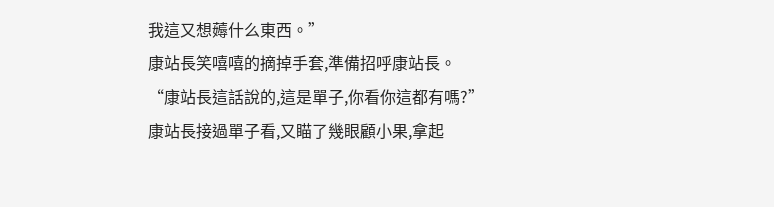我這又想薅什么東西。”
康站長笑嘻嘻的摘掉手套,準備招呼康站長。
“康站長這話說的,這是單子,你看你這都有嗎?”
康站長接過單子看,又瞄了幾眼顧小果,拿起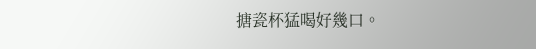搪瓷杯猛喝好幾口。